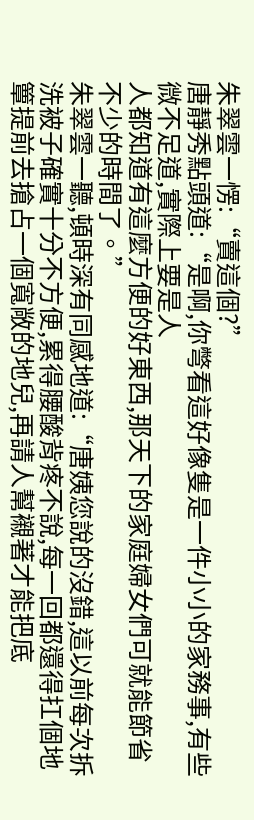朱翠雲一愣:“賣這個?”
唐靜秀點頭道:“是啊,你彆看這好像隻是一件小小的家務事,有些微不足道,實際上要是人
人都知道有這麼方便的好東西,那天下的家庭婦女們可就能節省不少的時間了。”
朱翠雲一聽,頓時深有同感地道:“唐姨您說的沒錯,這以前每次拆洗被子確實十分不方便,累得腰酸背疼不說,每一回都還得扛個地簟提前去搶占一個寬敞的地兒,再請人幫襯著才能把底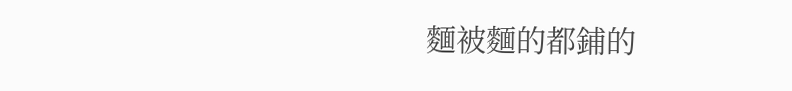麵被麵的都鋪的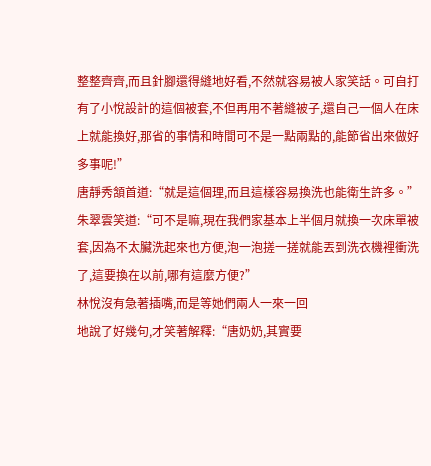整整齊齊,而且針腳還得縫地好看,不然就容易被人家笑話。可自打有了小悅設計的這個被套,不但再用不著縫被子,還自己一個人在床上就能換好,那省的事情和時間可不是一點兩點的,能節省出來做好多事呢!”
唐靜秀頷首道:“就是這個理,而且這樣容易換洗也能衛生許多。”
朱翠雲笑道:“可不是嘛,現在我們家基本上半個月就換一次床單被套,因為不太臟洗起來也方便,泡一泡搓一搓就能丟到洗衣機裡衝洗了,這要換在以前,哪有這麼方便?”
林悅沒有急著插嘴,而是等她們兩人一來一回
地說了好幾句,才笑著解釋:“唐奶奶,其實要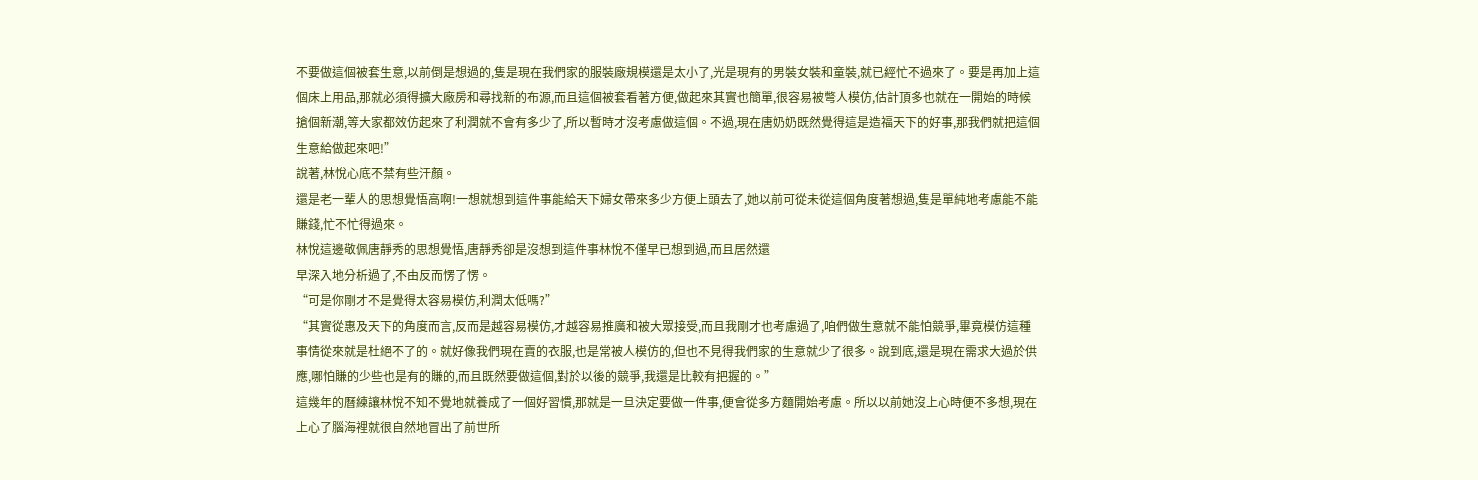不要做這個被套生意,以前倒是想過的,隻是現在我們家的服裝廠規模還是太小了,光是現有的男裝女裝和童裝,就已經忙不過來了。要是再加上這個床上用品,那就必須得擴大廠房和尋找新的布源,而且這個被套看著方便,做起來其實也簡單,很容易被彆人模仿,估計頂多也就在一開始的時候搶個新潮,等大家都效仿起來了利潤就不會有多少了,所以暫時才沒考慮做這個。不過,現在唐奶奶既然覺得這是造福天下的好事,那我們就把這個生意給做起來吧!”
說著,林悅心底不禁有些汗顏。
還是老一輩人的思想覺悟高啊!一想就想到這件事能給天下婦女帶來多少方便上頭去了,她以前可從未從這個角度著想過,隻是單純地考慮能不能賺錢,忙不忙得過來。
林悅這邊敬佩唐靜秀的思想覺悟,唐靜秀卻是沒想到這件事林悅不僅早已想到過,而且居然還
早深入地分析過了,不由反而愣了愣。
“可是你剛才不是覺得太容易模仿,利潤太低嗎?”
“其實從惠及天下的角度而言,反而是越容易模仿,才越容易推廣和被大眾接受,而且我剛才也考慮過了,咱們做生意就不能怕競爭,畢竟模仿這種事情從來就是杜絕不了的。就好像我們現在賣的衣服,也是常被人模仿的,但也不見得我們家的生意就少了很多。說到底,還是現在需求大過於供應,哪怕賺的少些也是有的賺的,而且既然要做這個,對於以後的競爭,我還是比較有把握的。”
這幾年的曆練讓林悅不知不覺地就養成了一個好習慣,那就是一旦決定要做一件事,便會從多方麵開始考慮。所以以前她沒上心時便不多想,現在上心了腦海裡就很自然地冒出了前世所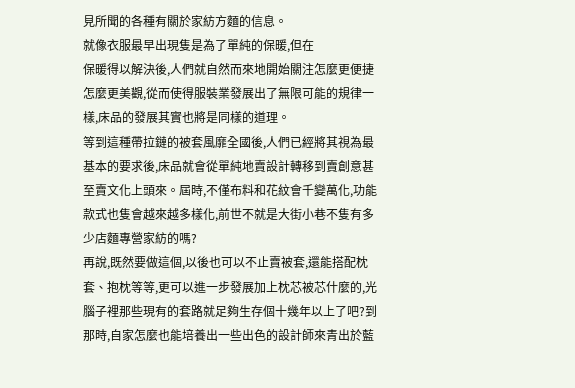見所聞的各種有關於家紡方麵的信息。
就像衣服最早出現隻是為了單純的保暖,但在
保暖得以解決後,人們就自然而來地開始關注怎麼更便捷怎麼更美觀,從而使得服裝業發展出了無限可能的規律一樣,床品的發展其實也將是同樣的道理。
等到這種帶拉鏈的被套風靡全國後,人們已經將其視為最基本的要求後,床品就會從單純地賣設計轉移到賣創意甚至賣文化上頭來。屆時,不僅布料和花紋會千變萬化,功能款式也隻會越來越多樣化,前世不就是大街小巷不隻有多少店麵專營家紡的嗎?
再說,既然要做這個,以後也可以不止賣被套,還能搭配枕套、抱枕等等,更可以進一步發展加上枕芯被芯什麼的,光腦子裡那些現有的套路就足夠生存個十幾年以上了吧?到那時,自家怎麼也能培養出一些出色的設計師來青出於藍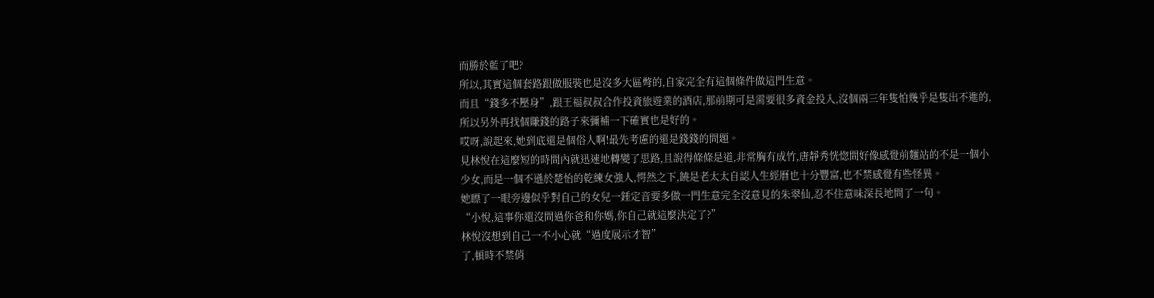而勝於藍了吧?
所以,其實這個套路跟做服裝也是沒多大區彆的,自家完全有這個條件做這門生意。
而且“錢多不壓身”,跟王福叔叔合作投資旅遊業的酒店,那前期可是需要很多資金投入,沒個兩三年隻怕幾乎是隻出不進的,所以另外再找個賺錢的路子來彌補一下確實也是好的。
哎呀,說起來,她到底還是個俗人啊!最先考慮的還是錢錢的問題。
見林悅在這麼短的時間內就迅速地轉變了思路,且說得條條是道,非常胸有成竹,唐靜秀恍惚間好像感覺前麵站的不是一個小少女,而是一個不遜於楚怡的乾練女強人,愕然之下,饒是老太太自認人生經曆也十分豐富,也不禁感覺有些怪異。
她瞟了一眼旁邊似乎對自己的女兒一錘定音要多做一門生意完全沒意見的朱翠仙,忍不住意味深長地問了一句。
“小悅,這事你還沒問過你爸和你媽,你自己就這麼決定了?”
林悅沒想到自己一不小心就“過度展示才智”
了,頓時不禁俏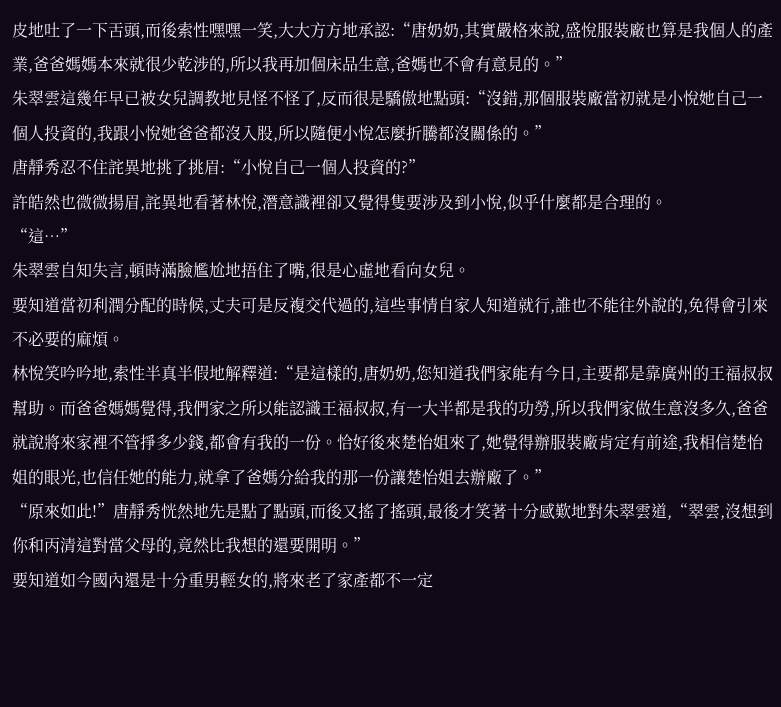皮地吐了一下舌頭,而後索性嘿嘿一笑,大大方方地承認:“唐奶奶,其實嚴格來說,盛悅服裝廠也算是我個人的產業,爸爸媽媽本來就很少乾涉的,所以我再加個床品生意,爸媽也不會有意見的。”
朱翠雲這幾年早已被女兒調教地見怪不怪了,反而很是驕傲地點頭:“沒錯,那個服裝廠當初就是小悅她自己一個人投資的,我跟小悅她爸爸都沒入股,所以隨便小悅怎麼折騰都沒關係的。”
唐靜秀忍不住詫異地挑了挑眉:“小悅自己一個人投資的?”
許皓然也微微揚眉,詫異地看著林悅,潛意識裡卻又覺得隻要涉及到小悅,似乎什麼都是合理的。
“這…”
朱翠雲自知失言,頓時滿臉尷尬地捂住了嘴,很是心虛地看向女兒。
要知道當初利潤分配的時候,丈夫可是反複交代過的,這些事情自家人知道就行,誰也不能往外說的,免得會引來不必要的麻煩。
林悅笑吟吟地,索性半真半假地解釋道:“是這樣的,唐奶奶,您知道我們家能有今日,主要都是靠廣州的王福叔叔幫助。而爸爸媽媽覺得,我們家之所以能認識王福叔叔,有一大半都是我的功勞,所以我們家做生意沒多久,爸爸就說將來家裡不管掙多少錢,都會有我的一份。恰好後來楚怡姐來了,她覺得辦服裝廠肯定有前途,我相信楚怡姐的眼光,也信任她的能力,就拿了爸媽分給我的那一份讓楚怡姐去辦廠了。”
“原來如此!”唐靜秀恍然地先是點了點頭,而後又搖了搖頭,最後才笑著十分感歎地對朱翠雲道,“翠雲,沒想到你和丙清這對當父母的,竟然比我想的還要開明。”
要知道如今國內還是十分重男輕女的,將來老了家產都不一定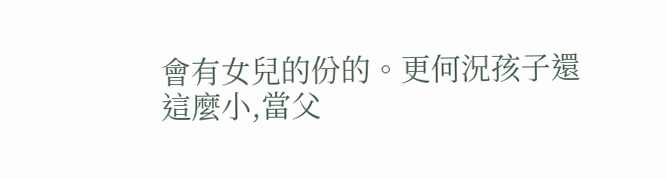會有女兒的份的。更何況孩子還
這麼小,當父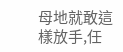母地就敢這樣放手,任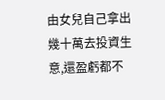由女兒自己拿出幾十萬去投資生意,還盈虧都不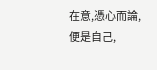在意,憑心而論,便是自己,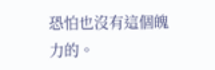恐怕也沒有這個魄力的。